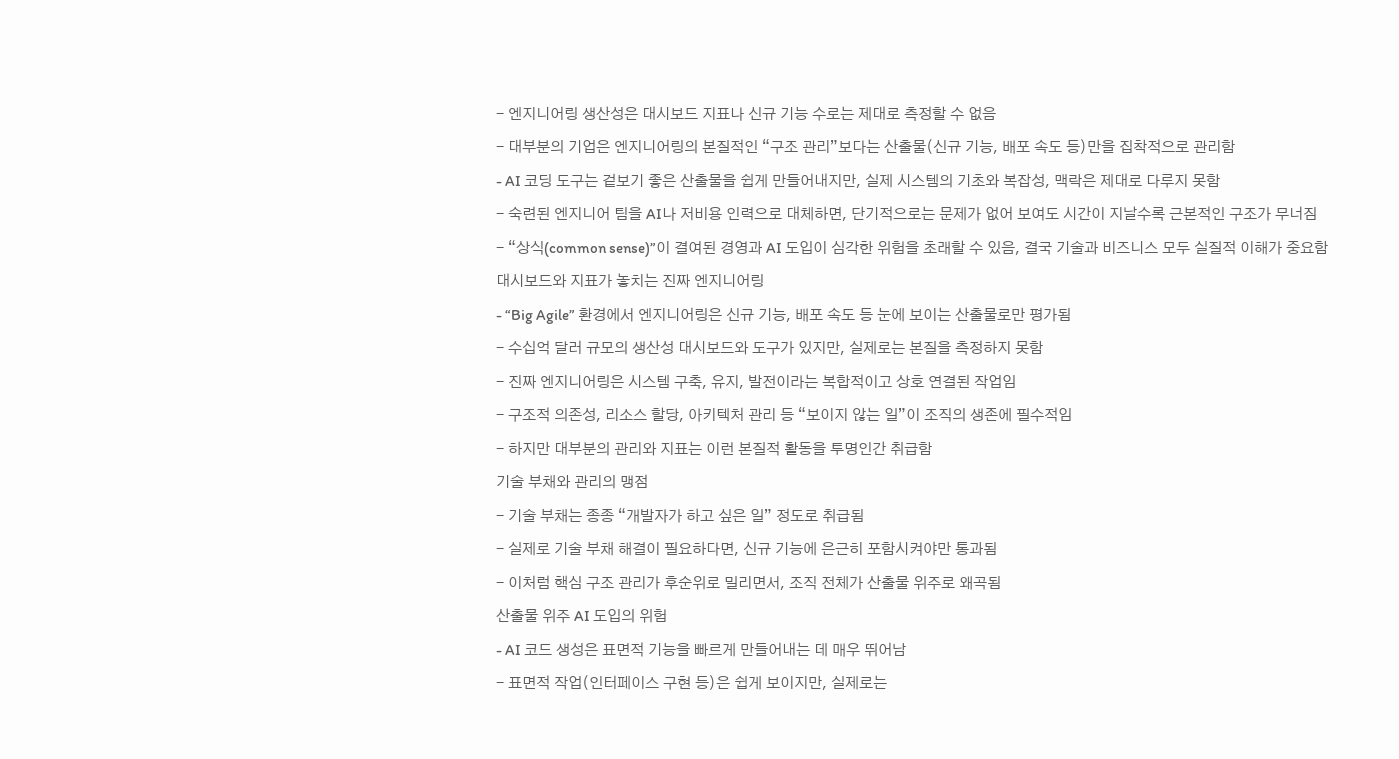- 엔지니어링 생산성은 대시보드 지표나 신규 기능 수로는 제대로 측정할 수 없음
- 대부분의 기업은 엔지니어링의 본질적인 “구조 관리”보다는 산출물(신규 기능, 배포 속도 등)만을 집착적으로 관리함
- AI 코딩 도구는 겉보기 좋은 산출물을 쉽게 만들어내지만, 실제 시스템의 기초와 복잡성, 맥락은 제대로 다루지 못함
- 숙련된 엔지니어 팀을 AI나 저비용 인력으로 대체하면, 단기적으로는 문제가 없어 보여도 시간이 지날수록 근본적인 구조가 무너짐
- “상식(common sense)”이 결여된 경영과 AI 도입이 심각한 위험을 초래할 수 있음, 결국 기술과 비즈니스 모두 실질적 이해가 중요함
대시보드와 지표가 놓치는 진짜 엔지니어링
- “Big Agile” 환경에서 엔지니어링은 신규 기능, 배포 속도 등 눈에 보이는 산출물로만 평가됨
- 수십억 달러 규모의 생산성 대시보드와 도구가 있지만, 실제로는 본질을 측정하지 못함
- 진짜 엔지니어링은 시스템 구축, 유지, 발전이라는 복합적이고 상호 연결된 작업임
- 구조적 의존성, 리소스 할당, 아키텍처 관리 등 “보이지 않는 일”이 조직의 생존에 필수적임
- 하지만 대부분의 관리와 지표는 이런 본질적 활동을 투명인간 취급함
기술 부채와 관리의 맹점
- 기술 부채는 종종 “개발자가 하고 싶은 일” 정도로 취급됨
- 실제로 기술 부채 해결이 필요하다면, 신규 기능에 은근히 포함시켜야만 통과됨
- 이처럼 핵심 구조 관리가 후순위로 밀리면서, 조직 전체가 산출물 위주로 왜곡됨
산출물 위주 AI 도입의 위험
- AI 코드 생성은 표면적 기능을 빠르게 만들어내는 데 매우 뛰어남
- 표면적 작업(인터페이스 구현 등)은 쉽게 보이지만, 실제로는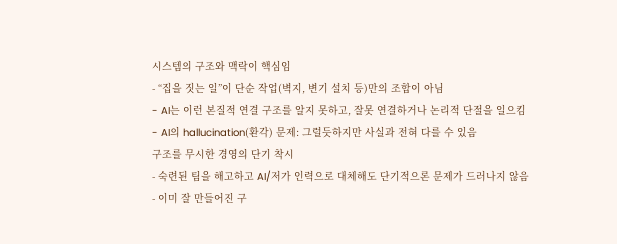시스템의 구조와 맥락이 핵심임
- “집을 짓는 일”이 단순 작업(벽지, 변기 설치 등)만의 조합이 아님
- AI는 이런 본질적 연결 구조를 알지 못하고, 잘못 연결하거나 논리적 단절을 일으킴
- AI의 hallucination(환각) 문제: 그럴듯하지만 사실과 전혀 다를 수 있음
구조를 무시한 경영의 단기 착시
- 숙련된 팀을 해고하고 AI/저가 인력으로 대체해도 단기적으론 문제가 드러나지 않음
- 이미 잘 만들어진 구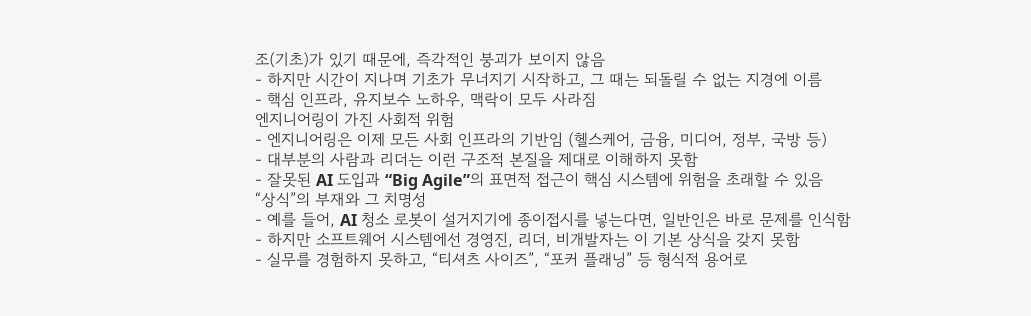조(기초)가 있기 때문에, 즉각적인 붕괴가 보이지 않음
- 하지만 시간이 지나며 기초가 무너지기 시작하고, 그 때는 되돌릴 수 없는 지경에 이름
- 핵심 인프라, 유지보수 노하우, 맥락이 모두 사라짐
엔지니어링이 가진 사회적 위험
- 엔지니어링은 이제 모든 사회 인프라의 기반임 (헬스케어, 금융, 미디어, 정부, 국방 등)
- 대부분의 사람과 리더는 이런 구조적 본질을 제대로 이해하지 못함
- 잘못된 AI 도입과 “Big Agile”의 표면적 접근이 핵심 시스템에 위험을 초래할 수 있음
“상식”의 부재와 그 치명성
- 예를 들어, AI 청소 로봇이 설거지기에 종이접시를 넣는다면, 일반인은 바로 문제를 인식함
- 하지만 소프트웨어 시스템에선 경영진, 리더, 비개발자는 이 기본 상식을 갖지 못함
- 실무를 경험하지 못하고, “티셔츠 사이즈”, “포커 플래닝” 등 형식적 용어로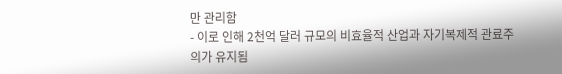만 관리함
- 이로 인해 2천억 달러 규모의 비효율적 산업과 자기복제적 관료주의가 유지됨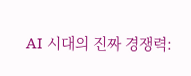AI 시대의 진짜 경쟁력: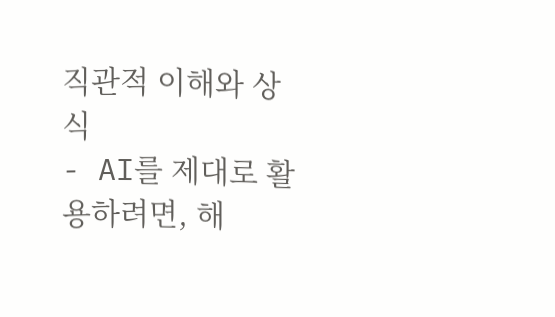직관적 이해와 상식
- AI를 제대로 활용하려면, 해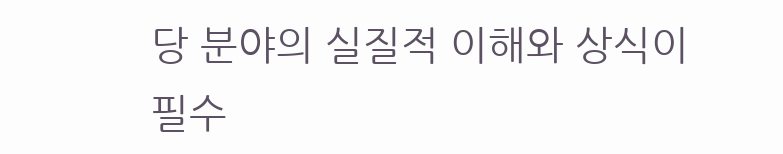당 분야의 실질적 이해와 상식이 필수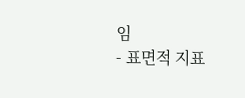임
- 표면적 지표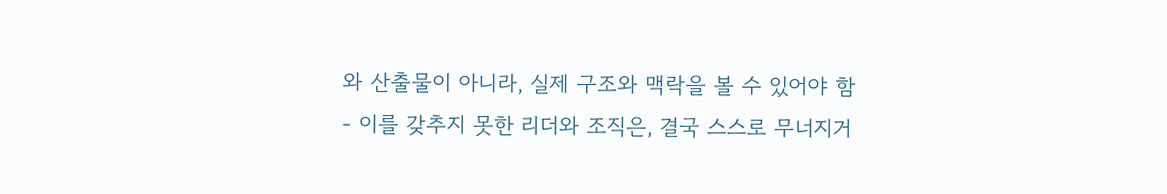와 산출물이 아니라, 실제 구조와 맥락을 볼 수 있어야 함
- 이를 갖추지 못한 리더와 조직은, 결국 스스로 무너지거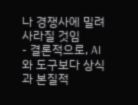나 경쟁사에 밀려 사라질 것임
- 결론적으로, AI와 도구보다 상식과 본질적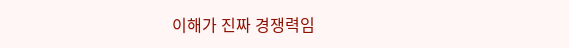이해가 진짜 경쟁력임